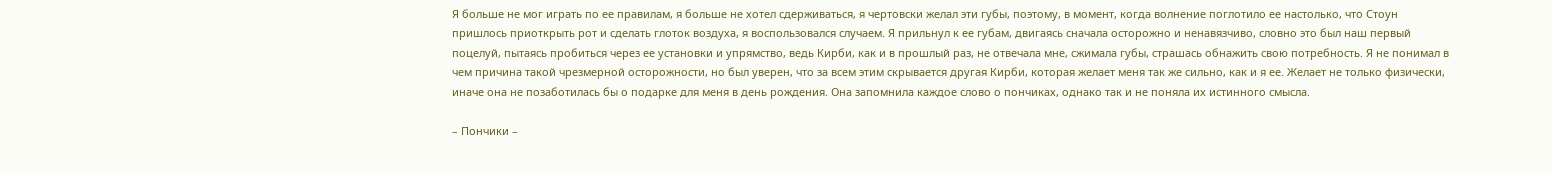Я больше не мог играть по ее правилам, я больше не хотел сдерживаться, я чертовски желал эти губы, поэтому, в момент, когда волнение поглотило ее настолько, что Стоун пришлось приоткрыть рот и сделать глоток воздуха, я воспользовался случаем. Я прильнул к ее губам, двигаясь сначала осторожно и ненавязчиво, словно это был наш первый поцелуй, пытаясь пробиться через ее установки и упрямство, ведь Кирби, как и в прошлый раз, не отвечала мне, сжимала губы, страшась обнажить свою потребность. Я не понимал в чем причина такой чрезмерной осторожности, но был уверен, что за всем этим скрывается другая Кирби, которая желает меня так же сильно, как и я ее. Желает не только физически, иначе она не позаботилась бы о подарке для меня в день рождения. Она запомнила каждое слово о пончиках, однако так и не поняла их истинного смысла.

– Пончики –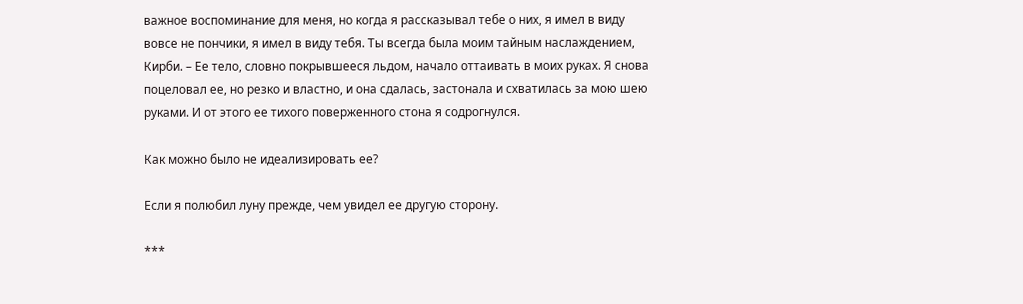важное воспоминание для меня, но когда я рассказывал тебе о них, я имел в виду вовсе не пончики, я имел в виду тебя. Ты всегда была моим тайным наслаждением, Кирби. – Ее тело, словно покрывшееся льдом, начало оттаивать в моих руках. Я снова поцеловал ее, но резко и властно, и она сдалась, застонала и схватилась за мою шею руками. И от этого ее тихого поверженного стона я содрогнулся.

Как можно было не идеализировать ее?

Если я полюбил луну прежде, чем увидел ее другую сторону.

***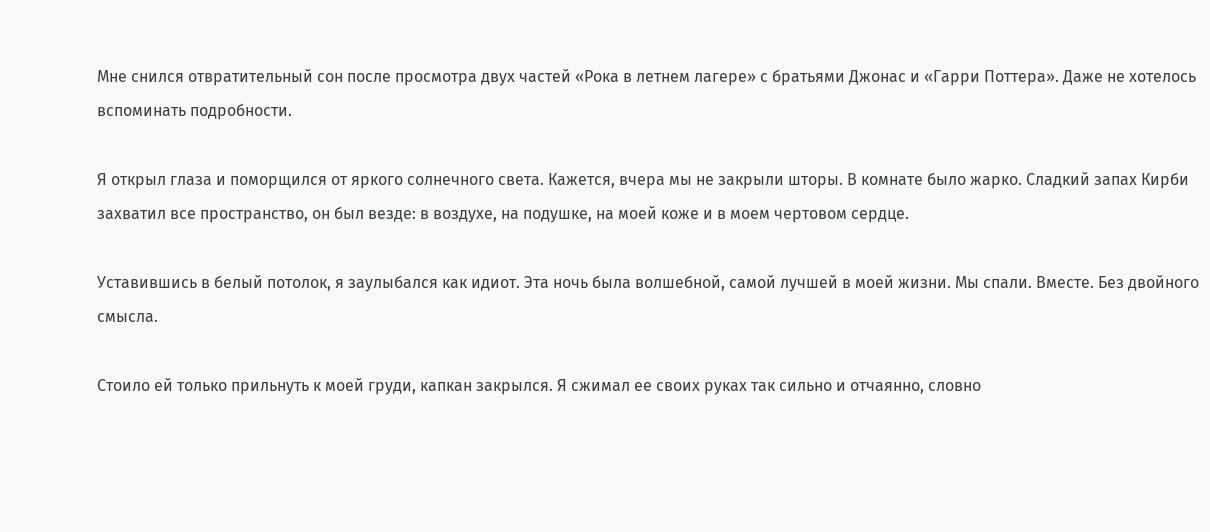Мне снился отвратительный сон после просмотра двух частей «Рока в летнем лагере» с братьями Джонас и «Гарри Поттера». Даже не хотелось вспоминать подробности.

Я открыл глаза и поморщился от яркого солнечного света. Кажется, вчера мы не закрыли шторы. В комнате было жарко. Сладкий запах Кирби захватил все пространство, он был везде: в воздухе, на подушке, на моей коже и в моем чертовом сердце.

Уставившись в белый потолок, я заулыбался как идиот. Эта ночь была волшебной, самой лучшей в моей жизни. Мы спали. Вместе. Без двойного смысла.

Стоило ей только прильнуть к моей груди, капкан закрылся. Я сжимал ее своих руках так сильно и отчаянно, словно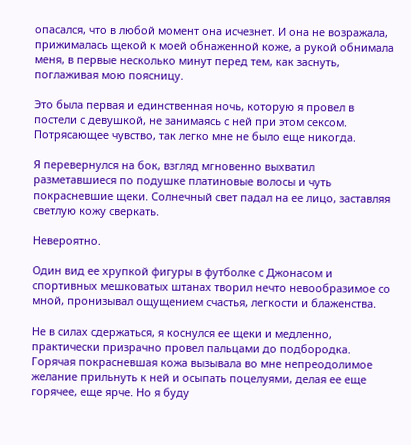опасался, что в любой момент она исчезнет. И она не возражала, прижималась щекой к моей обнаженной коже, а рукой обнимала меня, в первые несколько минут перед тем, как заснуть, поглаживая мою поясницу.

Это была первая и единственная ночь, которую я провел в постели с девушкой, не занимаясь с ней при этом сексом. Потрясающее чувство, так легко мне не было еще никогда.

Я перевернулся на бок, взгляд мгновенно выхватил разметавшиеся по подушке платиновые волосы и чуть покрасневшие щеки. Солнечный свет падал на ее лицо, заставляя светлую кожу сверкать.

Невероятно.

Один вид ее хрупкой фигуры в футболке с Джонасом и спортивных мешковатых штанах творил нечто невообразимое со мной, пронизывал ощущением счастья, легкости и блаженства.

Не в силах сдержаться, я коснулся ее щеки и медленно, практически призрачно провел пальцами до подбородка. Горячая покрасневшая кожа вызывала во мне непреодолимое желание прильнуть к ней и осыпать поцелуями, делая ее еще горячее, еще ярче. Но я буду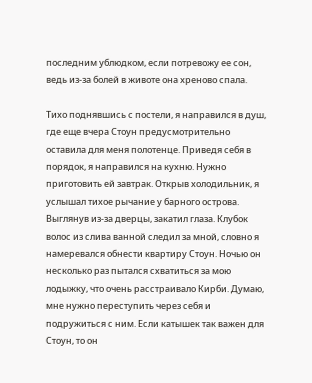последним ублюдком, если потревожу ее сон, ведь из-за болей в животе она хреново спала.

Тихо поднявшись с постели, я направился в душ, где еще вчера Стоун предусмотрительно оставила для меня полотенце. Приведя себя в порядок, я направился на кухню. Нужно приготовить ей завтрак. Открыв холодильник, я услышал тихое рычание у барного острова. Выглянув из-за дверцы, закатил глаза. Клубок волос из слива ванной следил за мной, словно я намеревался обнести квартиру Стоун. Ночью он несколько раз пытался схватиться за мою лодыжку, что очень расстраивало Кирби. Думаю, мне нужно переступить через себя и подружиться с ним. Если катышек так важен для Стоун, то он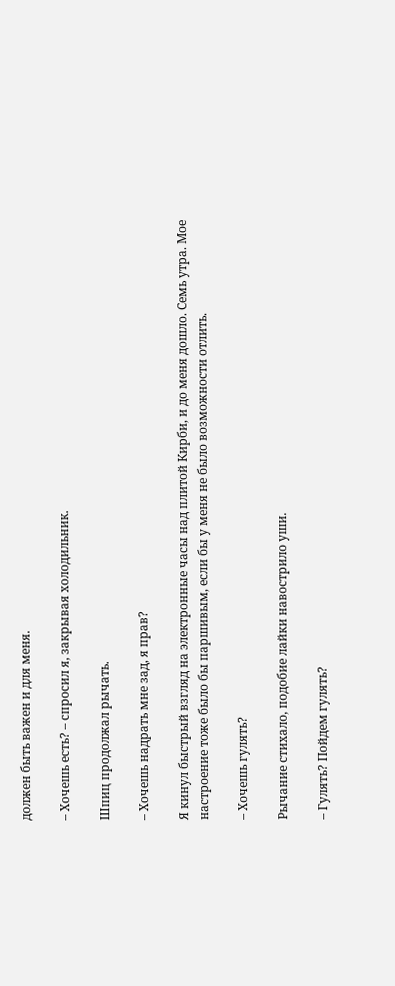должен быть важен и для меня.

– Хочешь есть? – спросил я, закрывая холодильник.

Шпиц продолжал рычать.

– Хочешь надрать мне зад, я прав?

Я кинул быстрый взгляд на электронные часы над плитой Кирби, и до меня дошло. Семь утра. Мое настроение тоже было бы паршивым, если бы у меня не было возможности отлить.

– Хочешь гулять?

Рычание стихало, подобие лайки навострило уши.

– Гулять? Пойдем гулять?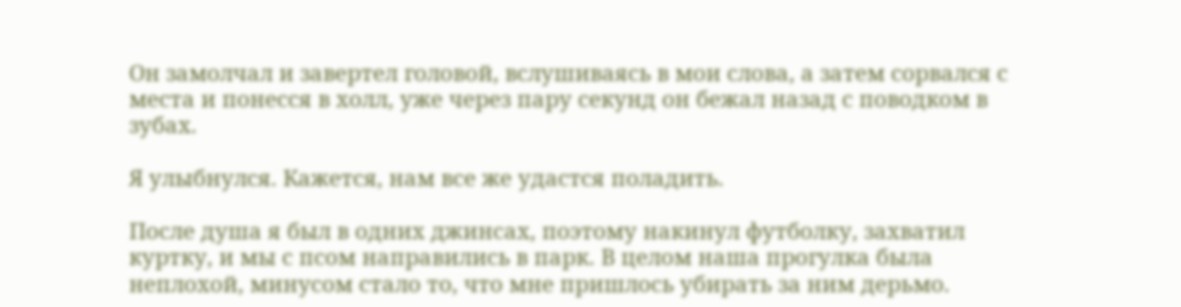Он замолчал и завертел головой, вслушиваясь в мои слова, а затем сорвался с места и понесся в холл, уже через пару секунд он бежал назад с поводком в зубах.

Я улыбнулся. Кажется, нам все же удастся поладить.

После душа я был в одних джинсах, поэтому накинул футболку, захватил куртку, и мы с псом направились в парк. В целом наша прогулка была неплохой, минусом стало то, что мне пришлось убирать за ним дерьмо.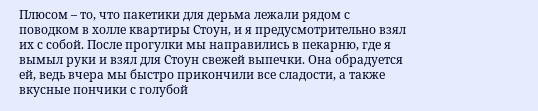Плюсом – то, что пакетики для дерьма лежали рядом с поводком в холле квартиры Стоун, и я предусмотрительно взял их с собой. После прогулки мы направились в пекарню, где я вымыл руки и взял для Стоун свежей выпечки. Она обрадуется ей, ведь вчера мы быстро прикончили все сладости, а также вкусные пончики с голубой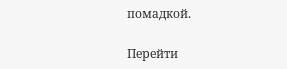помадкой.

Перейти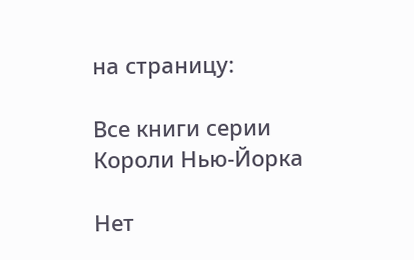на страницу:

Все книги серии Короли Нью-Йорка

Нет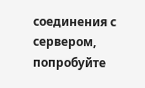соединения с сервером, попробуйте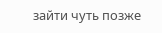зайти чуть позже